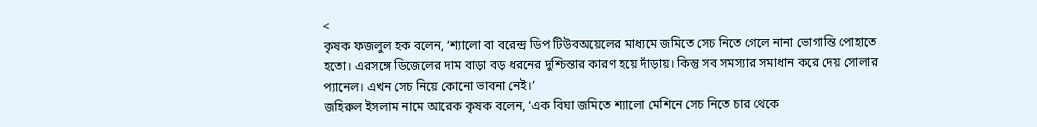<
কৃষক ফজলুল হক বলেন, ‘শ্যালো বা বরেন্দ্র ডিপ টিউবঅয়েলের মাধ্যমে জমিতে সেচ নিতে গেলে নানা ভোগান্তি পোহাতে হতো। এরসঙ্গে ডিজেলের দাম বাড়া বড় ধরনের দুশ্চিন্তার কারণ হয়ে দাঁড়ায়। কিন্তু সব সমস্যার সমাধান করে দেয় সোলার প্যানেল। এখন সেচ নিয়ে কোনো ভাবনা নেই।’
জহিরুল ইসলাম নামে আরেক কৃষক বলেন, ‘এক বিঘা জমিতে শ্যালো মেশিনে সেচ নিতে চার থেকে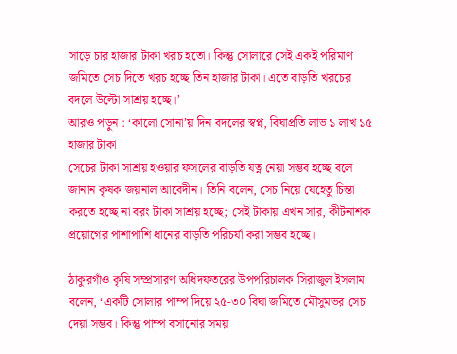সাড়ে চার হাজার টাকা খরচ হতো। কিন্তু সোলারে সেই একই পরিমাণ জমিতে সেচ দিতে খরচ হচ্ছে তিন হাজার টাকা। এতে বাড়তি খরচের বদলে উল্টো সাশ্রয় হচ্ছে।’
আরও পড়ুন : ‘কালো সোনা’য় দিন বদলের স্বপ্ন, বিঘাপ্রতি লাভ ১ লাখ ১৫ হাজার টাকা
সেচের টাকা সাশ্রয় হওয়ার ফসলের বাড়তি যত্ন নেয়া সম্ভব হচ্ছে বলে জানান কৃষক জয়নাল আবেদীন। তিনি বলেন, সেচ নিয়ে যেহেতু চিন্তা করতে হচ্ছে না বরং টাকা সাশ্রয় হচ্ছে; সেই টাকায় এখন সার, কীটনাশক প্রয়োগের পাশাপাশি ধানের বাড়তি পরিচর্যা করা সম্ভব হচ্ছে।

ঠাকুরগাঁও কৃষি সম্প্রসারণ অধিদফতরের উপপরিচালক সিরাজুল ইসলাম বলেন, ‘একটি সোলার পাম্প দিয়ে ২৫-৩০ বিঘা জমিতে মৌসুমভর সেচ দেয়া সম্ভব। কিন্তু পাম্প বসানোর সময়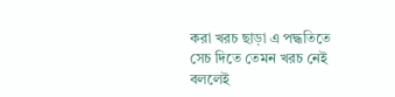করা খরচ ছাড়া এ পদ্ধতিতে সেচ দিতে তেমন খরচ নেই বললেই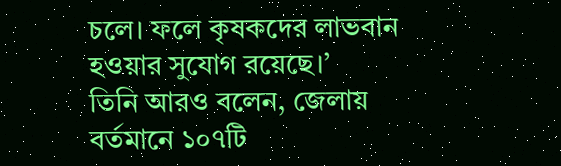চলে। ফলে কৃষকদের লাভবান হওয়ার সুযোগ রয়েছে।’
তিনি আরও বলেন, জেলায় বর্তমানে ১০৭টি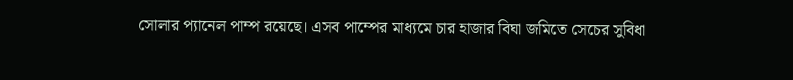সোলার প্যানেল পাম্প রয়েছে। এসব পাম্পের মাধ্যমে চার হাজার বিঘা জমিতে সেচের সুবিধা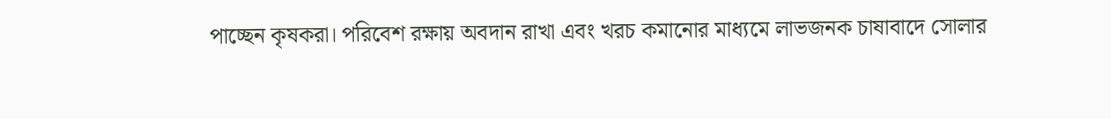পাচ্ছেন কৃষকরা। পরিবেশ রক্ষায় অবদান রাখা এবং খরচ কমানোর মাধ্যমে লাভজনক চাষাবাদে সোলার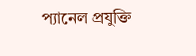প্যানেল প্রযুক্তি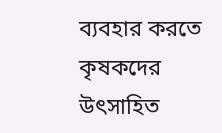ব্যবহার করতে কৃষকদের উৎসাহিত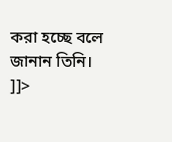করা হচ্ছে বলে জানান তিনি।
]]>